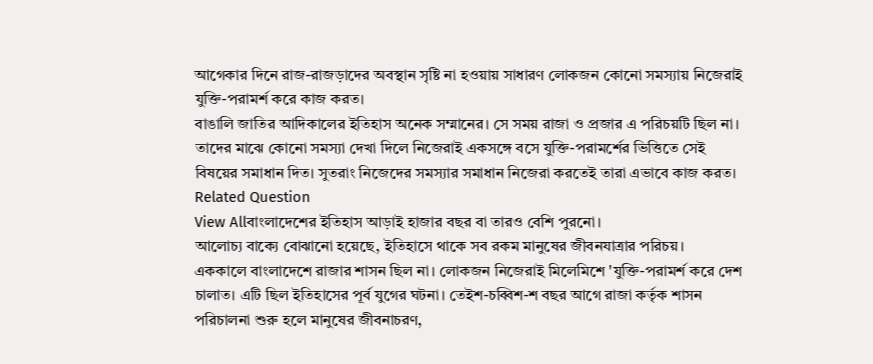আগেকার দিনে রাজ-রাজড়াদের অবস্থান সৃষ্টি না হওয়ায় সাধারণ লোকজন কোনো সমস্যায় নিজেরাই যুক্তি-পরামর্শ করে কাজ করত।
বাঙালি জাতির আদিকালের ইতিহাস অনেক সম্মানের। সে সময় রাজা ও প্রজার এ পরিচয়টি ছিল না। তাদের মাঝে কোনো সমস্যা দেখা দিলে নিজেরাই একসঙ্গে বসে যুক্তি-পরামর্শের ভিত্তিতে সেই বিষয়ের সমাধান দিত। সুতরাং নিজেদের সমস্যার সমাধান নিজেরা করতেই তারা এভাবে কাজ করত।
Related Question
View Allবাংলাদেশের ইতিহাস আড়াই হাজার বছর বা তারও বেশি পুরনো।
আলোচ্য বাক্যে বোঝানো হয়েছে, ইতিহাসে থাকে সব রকম মানুষের জীবনযাত্রার পরিচয়।
এককালে বাংলাদেশে রাজার শাসন ছিল না। লোকজন নিজেরাই মিলেমিশে 'যুক্তি-পরামর্শ করে দেশ চালাত। এটি ছিল ইতিহাসের পূর্ব যুগের ঘটনা। তেইশ-চব্বিশ-শ বছর আগে রাজা কর্তৃক শাসন পরিচালনা শুরু হলে মানুষের জীবনাচরণ,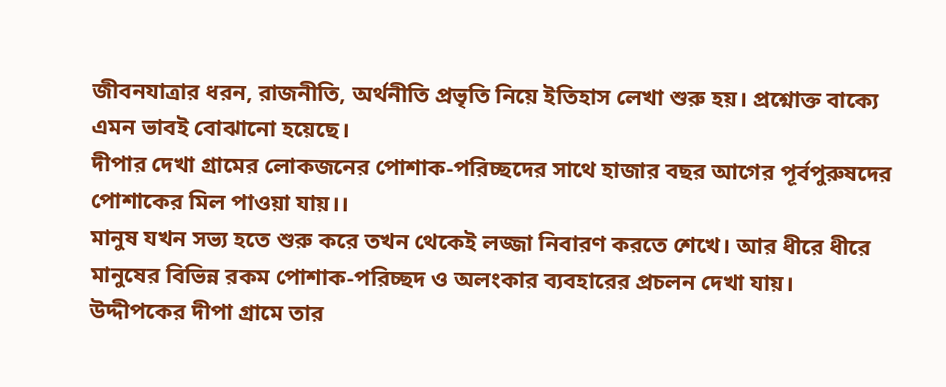জীবনযাত্রার ধরন, রাজনীতি, অর্থনীতি প্রভৃতি নিয়ে ইতিহাস লেখা শুরু হয়। প্রশ্নোক্ত বাক্যে এমন ভাবই বোঝানো হয়েছে।
দীপার দেখা গ্রামের লোকজনের পোশাক-পরিচ্ছদের সাথে হাজার বছর আগের পূর্বপুরুষদের পোশাকের মিল পাওয়া যায়।।
মানুষ যখন সভ্য হতে শুরু করে তখন থেকেই লজ্জা নিবারণ করতে শেখে। আর ধীরে ধীরে মানুষের বিভিন্ন রকম পোশাক-পরিচ্ছদ ও অলংকার ব্যবহারের প্রচলন দেখা যায়।
উদ্দীপকের দীপা গ্রামে তার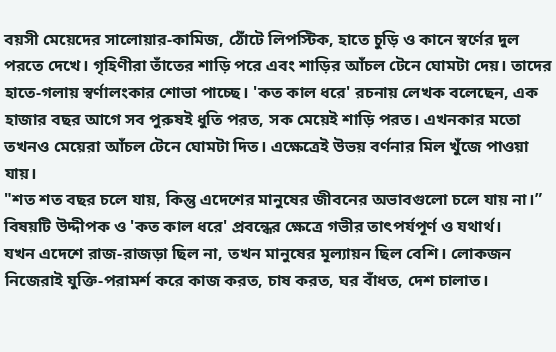বয়সী মেয়েদের সালোয়ার-কামিজ, ঠোঁটে লিপস্টিক, হাতে চুড়ি ও কানে স্বর্ণের দুল পরতে দেখে। গৃহিণীরা তাঁতের শাড়ি পরে এবং শাড়ির আঁচল টেনে ঘোমটা দেয়। তাদের হাতে-গলায় স্বর্ণালংকার শোভা পাচ্ছে। 'কত কাল ধরে' রচনায় লেখক বলেছেন, এক হাজার বছর আগে সব পুরুষই ধুতি পরত, সক মেয়েই শাড়ি পরত। এখনকার মতো তখনও মেয়েরা আঁচল টেনে ঘোমটা দিত। এক্ষেত্রেই উভয় বর্ণনার মিল খুঁজে পাওয়া যায়।
"শত শত বছর চলে যায়, কিন্তু এদেশের মানুষের জীবনের অভাবগুলো চলে যায় না।” বিষয়টি উদ্দীপক ও 'কত কাল ধরে' প্রবন্ধের ক্ষেত্রে গভীর তাৎপর্যপূর্ণ ও যথার্থ।
যখন এদেশে রাজ-রাজড়া ছিল না, তখন মানুষের মূল্যায়ন ছিল বেশি। লোকজন নিজেরাই যুক্তি-পরামর্শ করে কাজ করত, চাষ করত, ঘর বাঁধত, দেশ চালাত।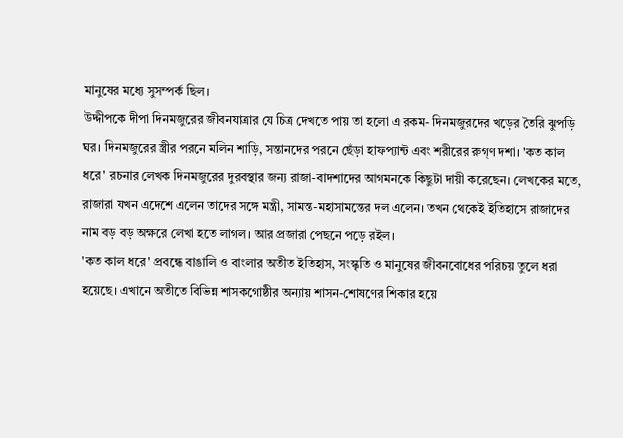মানুষের মধ্যে সুসম্পর্ক ছিল।
উদ্দীপকে দীপা দিনমজুরের জীবনযাত্রার যে চিত্র দেখতে পায় তা হলো এ রকম- দিনমজুরদের খড়ের তৈরি ঝুপড়ি ঘর। দিনমজুরের স্ত্রীর পরনে মলিন শাড়ি, সন্তানদের পরনে ছেঁড়া হাফপ্যান্ট এবং শরীরের রুগ্ণ দশা। 'কত কাল ধরে' রচনার লেখক দিনমজুরের দুরবস্থার জন্য রাজা-বাদশাদের আগমনকে কিছুটা দায়ী করেছেন। লেখকের মতে, রাজারা যখন এদেশে এলেন তাদের সঙ্গে মন্ত্রী, সামন্ত-মহাসামন্তের দল এলেন। তখন থেকেই ইতিহাসে রাজাদের নাম বড় বড় অক্ষরে লেখা হতে লাগল। আর প্রজারা পেছনে পড়ে রইল।
'কত কাল ধরে' প্রবন্ধে বাঙালি ও বাংলার অতীত ইতিহাস, সংস্কৃতি ও মানুষের জীবনবোধের পরিচয় তুলে ধরা হয়েছে। এখানে অতীতে বিভিন্ন শাসকগোষ্ঠীর অন্যায় শাসন-শোষণের শিকার হয়ে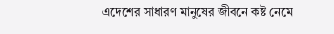এদেশের সাধারণ মানুষের জীবনে কষ্ট নেমে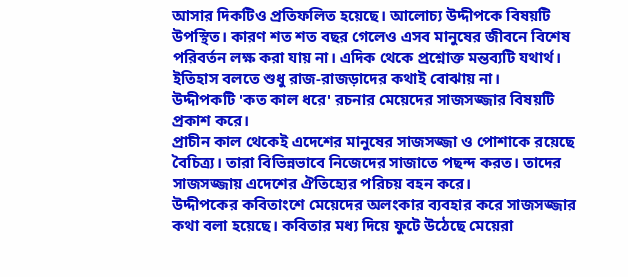আসার দিকটিও প্রতিফলিত হয়েছে। আলোচ্য উদ্দীপকে বিষয়টি উপস্থিত। কারণ শত শত বছর গেলেও এসব মানুষের জীবনে বিশেষ পরিবর্তন লক্ষ করা যায় না। এদিক থেকে প্রশ্নোক্ত মন্তব্যটি যথার্থ।
ইতিহাস বলতে শুধু রাজ-রাজড়াদের কথাই বোঝায় না।
উদ্দীপকটি 'কত কাল ধরে' রচনার মেয়েদের সাজসজ্জার বিষয়টি প্রকাশ করে।
প্রাচীন কাল থেকেই এদেশের মানুষের সাজসজ্জা ও পোশাকে রয়েছে বৈচিত্র্য। তারা বিভিন্নভাবে নিজেদের সাজাতে পছন্দ করত। তাদের সাজসজ্জায় এদেশের ঐতিহ্যের পরিচয় বহন করে।
উদ্দীপকের কবিতাংশে মেয়েদের অলংকার ব্যবহার করে সাজসজ্জার কথা বলা হয়েছে। কবিতার মধ্য দিয়ে ফুটে উঠেছে মেয়েরা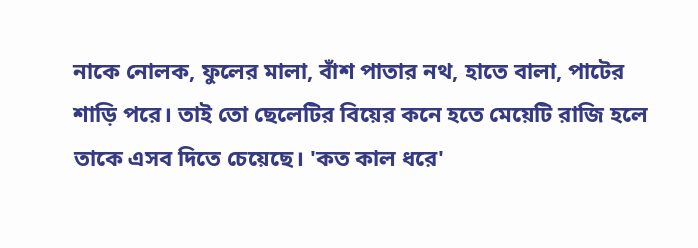নাকে নোলক, ফুলের মালা, বাঁশ পাতার নথ, হাতে বালা, পাটের শাড়ি পরে। তাই তো ছেলেটির বিয়ের কনে হতে মেয়েটি রাজি হলে তাকে এসব দিতে চেয়েছে। 'কত কাল ধরে'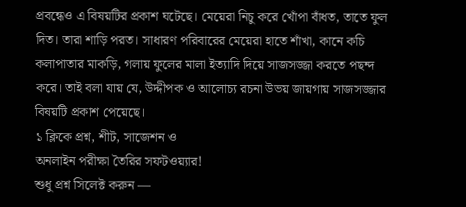প্রবন্ধেও এ বিষয়টির প্রকাশ ঘটেছে। মেয়েরা নিচু করে খোঁপা বাঁধত, তাতে ফুল দিত। তারা শাড়ি পরত। সাধারণ পরিবারের মেয়েরা হাতে শাঁখা, কানে কচি কলাপাতার মাকড়ি, গলায় ফুলের মালা ইত্যাদি দিয়ে সাজসজ্জা করতে পছন্দ করে। তাই বলা যায় যে, উদ্দীপক ও আলোচ্য রচনা উভয় জায়গায় সাজসজ্জার বিষয়টি প্রকাশ পেয়েছে।
১ ক্লিকে প্রশ্ন, শীট, সাজেশন ও
অনলাইন পরীক্ষা তৈরির সফটওয়্যার!
শুধু প্রশ্ন সিলেক্ট করুন —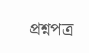প্রশ্নপত্র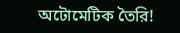অটোমেটিক তৈরি!